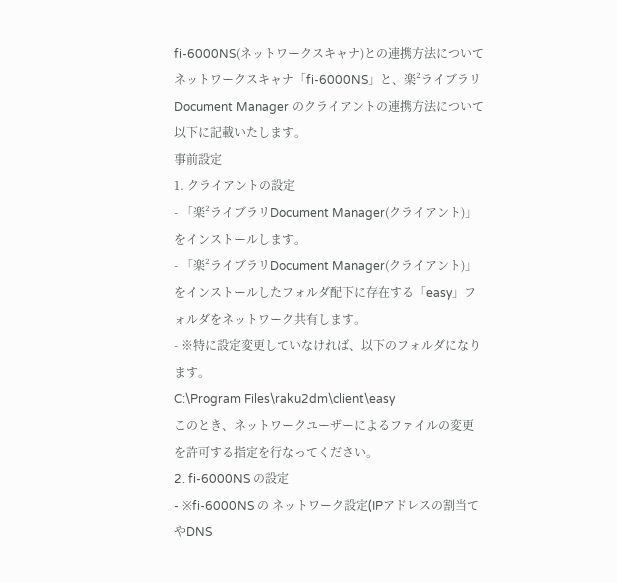fi-6000NS(ネットワークスキャナ)との連携方法について
ネットワークスキャナ「fi-6000NS」と、楽²ライブラリ Document Manager のクライアントの連携方法について以下に記載いたします。
事前設定
1. クライアントの設定
- 「楽²ライブラリDocument Manager(クライアント)」をインストールします。
- 「楽²ライブラリDocument Manager(クライアント)」をインストールしたフォルダ配下に存在する「easy」フォルダをネットワーク共有します。
- ※特に設定変更していなければ、以下のフォルダになります。
C:\Program Files\raku2dm\client\easy
このとき、ネットワークユーザーによるファイルの変更を許可する指定を行なってください。
2. fi-6000NS の設定
- ※fi-6000NS の ネットワーク設定(IPアドレスの割当てやDNS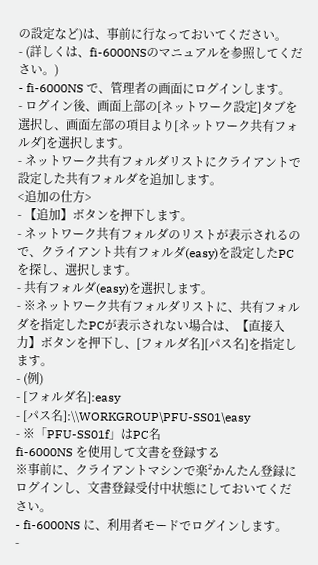の設定など)は、事前に行なっておいてください。
- (詳しくは、fi-6000NSのマニュアルを参照してください。)
- fi-6000NS で、管理者の画面にログインします。
- ログイン後、画面上部の[ネットワーク設定]タブを選択し、画面左部の項目より[ネットワーク共有フォルダ]を選択します。
- ネットワーク共有フォルダリストにクライアントで設定した共有フォルダを追加します。
<追加の仕方>
- 【追加】ボタンを押下します。
- ネットワーク共有フォルダのリストが表示されるので、クライアント共有フォルダ(easy)を設定したPCを探し、選択します。
- 共有フォルダ(easy)を選択します。
- ※ネットワーク共有フォルダリストに、共有フォルダを指定したPCが表示されない場合は、【直接入力】ボタンを押下し、[フォルダ名][パス名]を指定します。
- (例)
- [フォルダ名]:easy
- [パス名]:\\WORKGROUP\PFU-SS01\easy
- ※「PFU-SS01f」はPC名
fi-6000NS を使用して文書を登録する
※事前に、クライアントマシンで楽²かんたん登録にログインし、文書登録受付中状態にしておいてください。
- fi-6000NS に、利用者モードでログインします。
-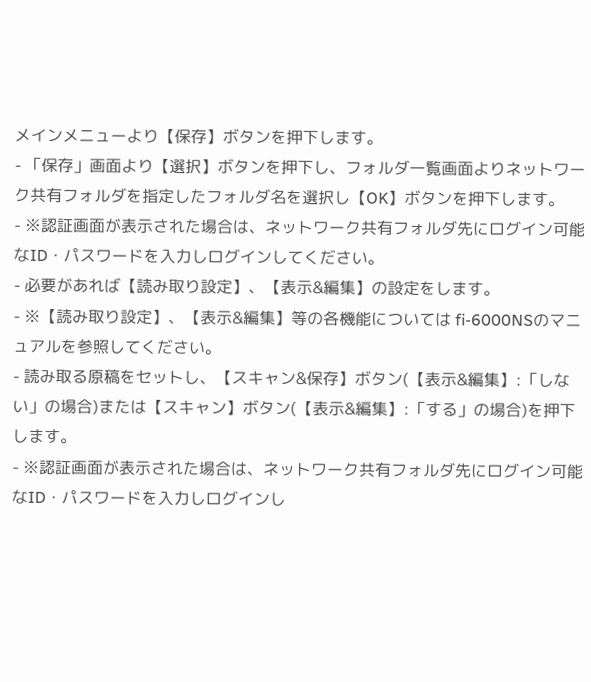メインメニューより【保存】ボタンを押下します。
- 「保存」画面より【選択】ボタンを押下し、フォルダ一覧画面よりネットワーク共有フォルダを指定したフォルダ名を選択し【OK】ボタンを押下します。
- ※認証画面が表示された場合は、ネットワーク共有フォルダ先にログイン可能なID・パスワードを入力しログインしてください。
- 必要があれば【読み取り設定】、【表示&編集】の設定をします。
- ※【読み取り設定】、【表示&編集】等の各機能については fi-6000NSのマニュアルを参照してください。
- 読み取る原稿をセットし、【スキャン&保存】ボタン(【表示&編集】:「しない」の場合)または【スキャン】ボタン(【表示&編集】:「する」の場合)を押下します。
- ※認証画面が表示された場合は、ネットワーク共有フォルダ先にログイン可能なID・パスワードを入力しログインし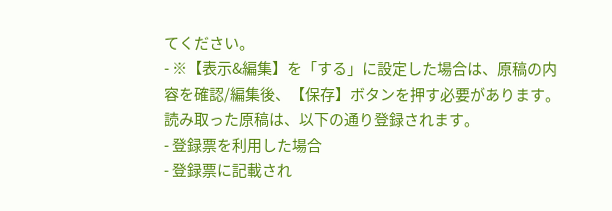てください。
- ※【表示&編集】を「する」に設定した場合は、原稿の内容を確認/編集後、【保存】ボタンを押す必要があります。
読み取った原稿は、以下の通り登録されます。
- 登録票を利用した場合
- 登録票に記載され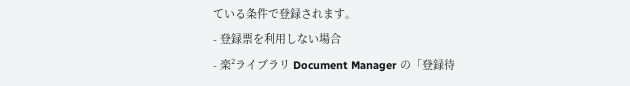ている条件で登録されます。
- 登録票を利用しない場合
- 楽²ライブラリ Document Manager の「登録待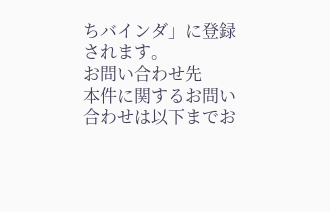ちバインダ」に登録されます。
お問い合わせ先
本件に関するお問い合わせは以下までお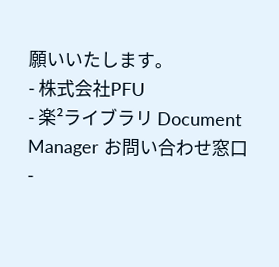願いいたします。
- 株式会社PFU
- 楽²ライブラリ Document Manager お問い合わせ窓口
-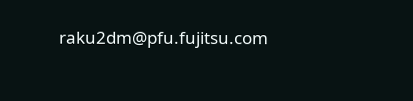raku2dm@pfu.fujitsu.com